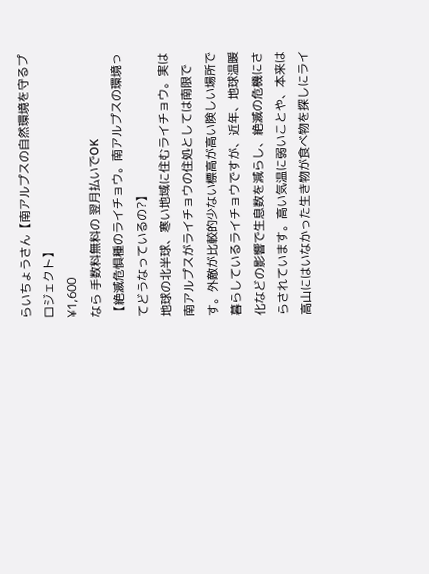らいちょうさん【南アルプスの自然環境を守るプロジェクト】
¥1,600
なら 手数料無料の 翌月払いでOK
【絶滅危惧種のライチョウ。南アルプスの環境ってどうなっているの?】
地球の北半球、寒い地域に住むライチョウ。実は南アルプスがライチョウの住処としては南限です。外敵が比較的少ない標高が高い険しい場所で暮らしているライチョウですが、近年、地球温暖化などの影響で生息数を減らし、絶滅の危機にさらされています。高い気温に弱いことや、本来は高山にはいなかった生き物が食べ物を探しにライ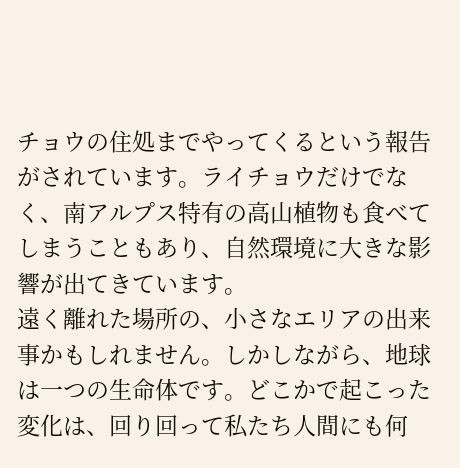チョウの住処までやってくるという報告がされています。ライチョウだけでなく、南アルプス特有の高山植物も食べてしまうこともあり、自然環境に大きな影響が出てきています。
遠く離れた場所の、小さなエリアの出来事かもしれません。しかしながら、地球は一つの生命体です。どこかで起こった変化は、回り回って私たち人間にも何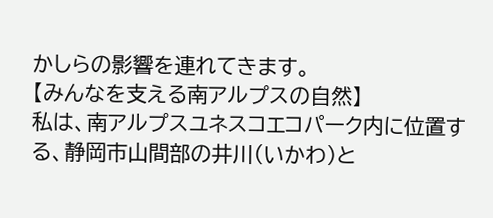かしらの影響を連れてきます。
【みんなを支える南アルプスの自然】
私は、南アルプスユネスコエコパーク内に位置する、静岡市山間部の井川(いかわ)と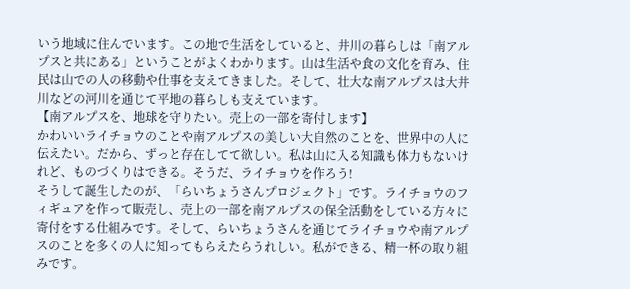いう地域に住んでいます。この地で生活をしていると、井川の暮らしは「南アルプスと共にある」ということがよくわかります。山は生活や食の文化を育み、住民は山での人の移動や仕事を支えてきました。そして、壮大な南アルプスは大井川などの河川を通じて平地の暮らしも支えています。
【南アルプスを、地球を守りたい。売上の一部を寄付します】
かわいいライチョウのことや南アルプスの美しい大自然のことを、世界中の人に伝えたい。だから、ずっと存在してて欲しい。私は山に入る知識も体力もないけれど、ものづくりはできる。そうだ、ライチョウを作ろう!
そうして誕生したのが、「らいちょうさんプロジェクト」です。ライチョウのフィギュアを作って販売し、売上の一部を南アルプスの保全活動をしている方々に寄付をする仕組みです。そして、らいちょうさんを通じてライチョウや南アルプスのことを多くの人に知ってもらえたらうれしい。私ができる、精一杯の取り組みです。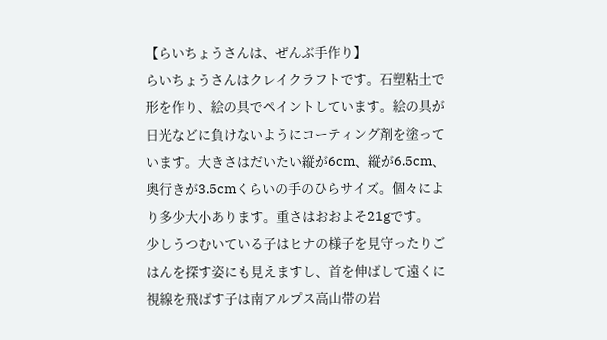【らいちょうさんは、ぜんぶ手作り】
らいちょうさんはクレイクラフトです。石塑粘土で形を作り、絵の具でペイントしています。絵の具が日光などに負けないようにコーティング剤を塗っています。大きさはだいたい縦が6cm、縦が6.5cm、奥行きが3.5cmくらいの手のひらサイズ。個々により多少大小あります。重さはおおよそ21gです。
少しうつむいている子はヒナの様子を見守ったりごはんを探す姿にも見えますし、首を伸ばして遠くに視線を飛ばす子は南アルプス高山帯の岩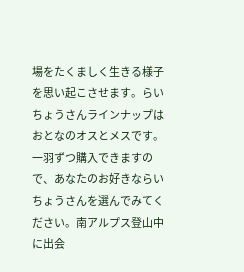場をたくましく生きる様子を思い起こさせます。らいちょうさんラインナップはおとなのオスとメスです。一羽ずつ購入できますので、あなたのお好きならいちょうさんを選んでみてください。南アルプス登山中に出会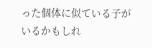った個体に似ている子がいるかもしれ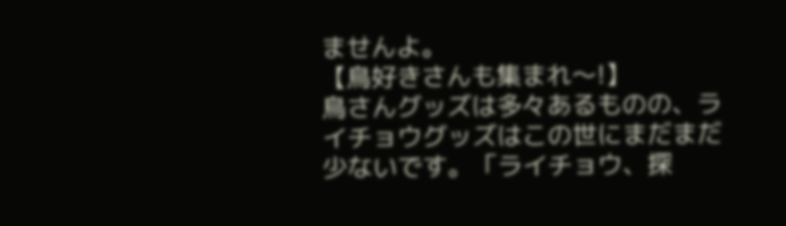ませんよ。
【鳥好きさんも集まれ〜!】
鳥さんグッズは多々あるものの、ライチョウグッズはこの世にまだまだ少ないです。「ライチョウ、探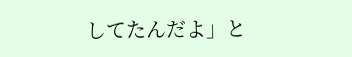してたんだよ」と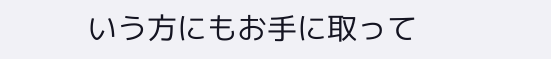いう方にもお手に取って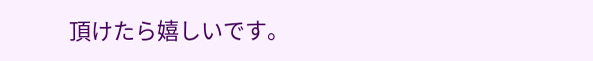頂けたら嬉しいです。